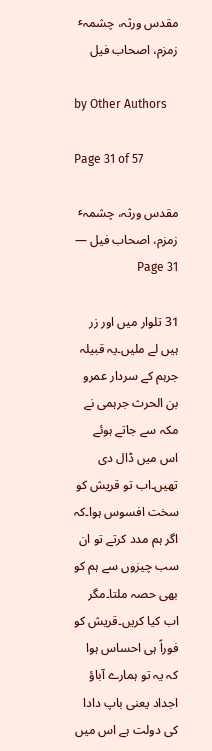مقدس ورثہ، چشمہٴ زمزم، اصحاب فیل

by Other Authors

Page 31 of 57

مقدس ورثہ، چشمہٴ زمزم، اصحاب فیل — Page 31

31 تلوار میں اور زر ہیں لے ملیں۔یہ قبیلہ جرہم کے سردار عمرو بن الحرث جرہمی نے مکہ سے جاتے ہوئے اس میں ڈال دی تھیں۔اب تو قریش کو سخت افسوس ہوا۔کہ اگر ہم مدد کرتے تو ان سب چیزوں سے ہم کو بھی حصہ ملتا۔مگر اب کیا کریں۔قریش کو فوراً ہی احساس ہوا کہ یہ تو ہمارے آباؤ اجداد یعنی باپ دادا کی دولت ہے اس میں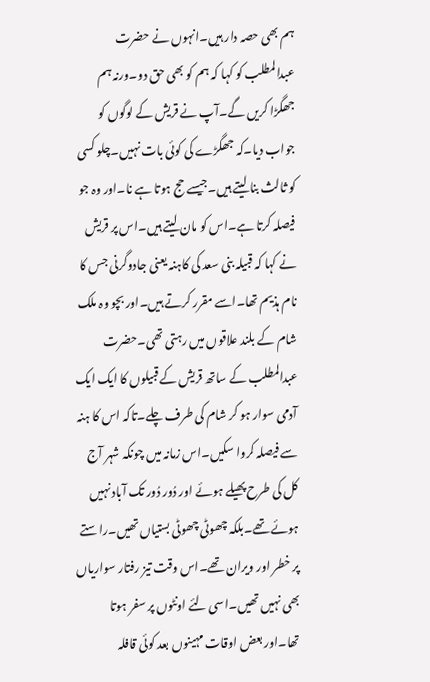ہم بھی حصہ دار ہیں۔انہوں نے حضرت عبدالمطلب کو کہا کہ ہم کو بھی حق دو۔ورنہ ہم جھگڑا کریں گے۔آپ نے قریش کے لوگوں کو جواب دیا۔کہ جھگڑے کی کوئی بات نہیں۔چلو کسی کو ثالث بنا لیتے ہیں۔جیسے حج ہوتا ہے نا۔اور وہ جو فیصلہ کرتا ہے۔اس کو مان لیتے ہیں۔اس پر قریش نے کہا کہ قبیلہ بنی سعد کی کاہنہ یعنی جادوگرنی جس کا نام ہذیم تھا۔اسے مقرر کرتے ہیں۔اور بچو وہ ملک شام کے بلند علاقوں میں رہتی تھی۔حضرت عبدالمطلب کے ساتھ قریش کے قبیلوں کا ایک ایک آدمی سوار ہو کر شام کی طرف چلے۔تاکہ اس کا ہنہ سے فیصلہ کروا سکیں۔اس زمانہ میں چونکہ شہر آج کل کی طرح پھیلے ہوئے اور دُور دُور تک آباد نہیں ہوئے تھے۔بلکہ چھوٹی چھوٹی بستیاں تھیں۔راستے پر خطر اور ویران تھے۔اس وقت تیز رفتار سواریاں بھی نہیں تھیں۔اسی لئے اونٹوں پر سفر ہوتا تھا۔اور بعض اوقات مہینوں بعد کوئی قافلہ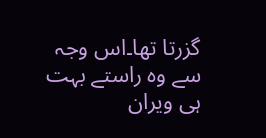گزرتا تھا۔اس وجہ سے وہ راستے بہت ہی ویران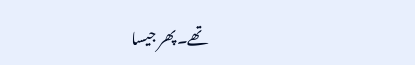تھے۔پھر جیسا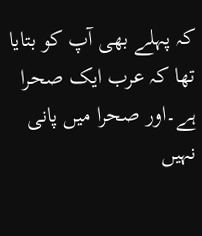کہ پہلے بھی آپ کو بتایا تھا کہ عرب ایک صحرا ہے۔اور صحرا میں پانی نہیں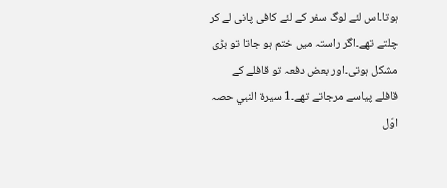ہوتا۔اس لئے لوگ سفر کے لئے کافی پانی لے کر چلتے تھے۔اگر راستہ میں ختم ہو جاتا تو بڑی مشکل ہوتی۔اور بعض دفعہ تو قافلے کے قافلے پیاسے مرجاتے تھے۔1 سيرة النبي حصہ اوّل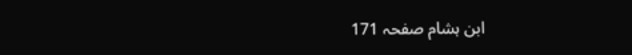ابن ہشام صفحہ 171